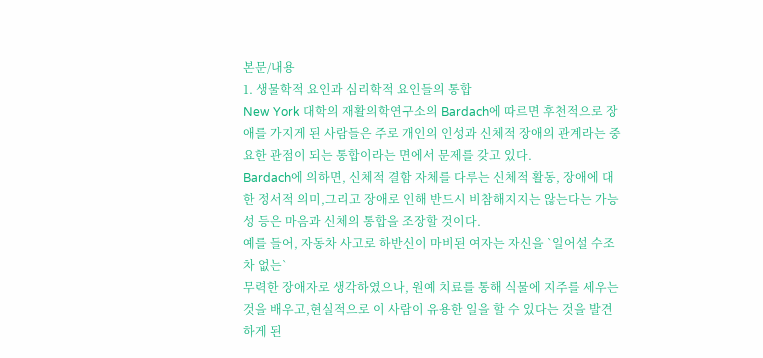본문/내용
1. 생물학적 요인과 심리학적 요인들의 통합
New York 대학의 재활의학연구소의 Bardach에 따르면 후천적으로 장애를 가지게 된 사람들은 주로 개인의 인성과 신체적 장애의 관계라는 중요한 관점이 되는 통합이라는 면에서 문제를 갖고 있다.
Bardach에 의하면, 신체적 결함 자체를 다루는 신체적 활동, 장애에 대한 정서적 의미,그리고 장애로 인해 반드시 비참해지지는 않는다는 가능성 등은 마음과 신체의 통합을 조장할 것이다.
예를 들어, 자동차 사고로 하반신이 마비된 여자는 자신을 `일어설 수조차 없는`
무력한 장애자로 생각하였으나, 원예 치료를 통해 식물에 지주를 세우는 것을 배우고,현실적으로 이 사람이 유용한 일을 할 수 있다는 것을 발견하게 된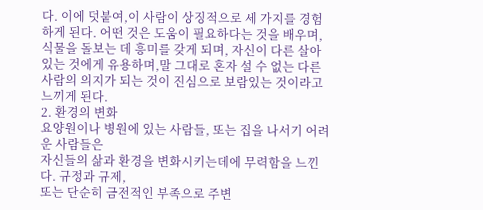다. 이에 덧붙여,이 사람이 상징적으로 세 가지를 경험하게 된다. 어떤 것은 도움이 필요하다는 것을 배우며,식물을 돌보는 데 흥미를 갖게 되며, 자신이 다른 살아있는 것에게 유용하며,말 그대로 혼자 설 수 없는 다른 사람의 의지가 되는 것이 진심으로 보람있는 것이라고 느끼게 된다.
2. 환경의 변화
요양원이나 병원에 있는 사람들, 또는 집을 나서기 어려운 사람들은
자신들의 삶과 환경을 변화시키는데에 무력함을 느낀다. 규정과 규제,
또는 단순히 금전적인 부족으로 주변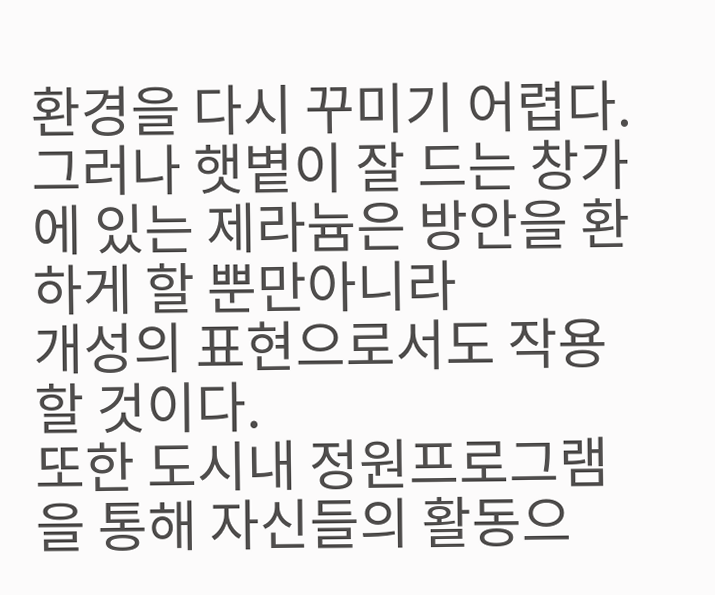환경을 다시 꾸미기 어렵다.
그러나 햇볕이 잘 드는 창가에 있는 제라늄은 방안을 환하게 할 뿐만아니라
개성의 표현으로서도 작용할 것이다.
또한 도시내 정원프로그램을 통해 자신들의 활동으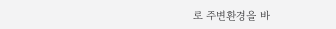로 주변환경을 바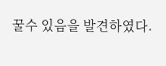꿀수 있음을 발견하였다.